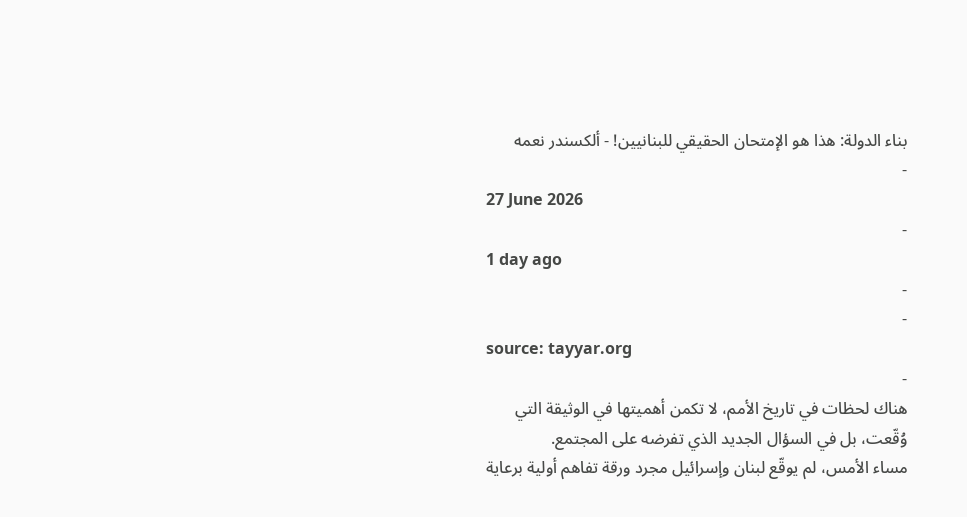بناء الدولة: هذا هو الإمتحان الحقيقي للبنانيين! - ألكسندر نعمه
-
27 June 2026
-
1 day ago
-
-
source: tayyar.org
-
هناك لحظات في تاريخ الأمم، لا تكمن أهميتها في الوثيقة التي وُقّعت، بل في السؤال الجديد الذي تفرضه على المجتمع.
مساء الأمس، لم يوقّع لبنان وإسرائيل مجرد ورقة تفاهم أولية برعاية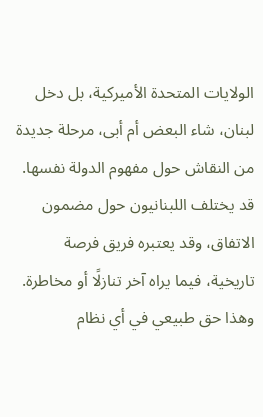الولايات المتحدة الأميركية، بل دخل لبنان، شاء البعض أم أبى، مرحلة جديدة من النقاش حول مفهوم الدولة نفسها.
قد يختلف اللبنانيون حول مضمون الاتفاق، وقد يعتبره فريق فرصة تاريخية، فيما يراه آخر تنازلًا أو مخاطرة. وهذا حق طبيعي في أي نظام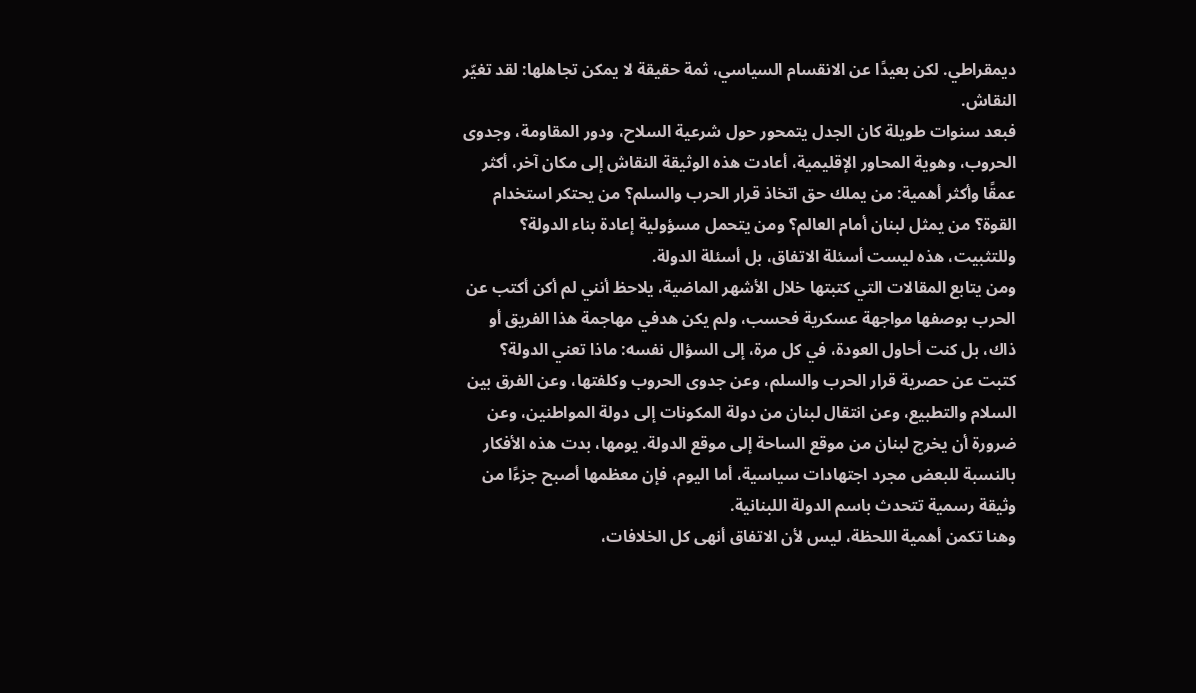ديمقراطي. لكن بعيدًا عن الانقسام السياسي، ثمة حقيقة لا يمكن تجاهلها: لقد تغيّر النقاش.
فبعد سنوات طويلة كان الجدل يتمحور حول شرعية السلاح، ودور المقاومة، وجدوى الحروب، وهوية المحاور الإقليمية، أعادت هذه الوثيقة النقاش إلى مكان آخر، أكثر عمقًا وأكثر أهمية: من يملك حق اتخاذ قرار الحرب والسلم؟ من يحتكر استخدام القوة؟ من يمثل لبنان أمام العالم؟ ومن يتحمل مسؤولية إعادة بناء الدولة؟
وللتثبيت، هذه ليست أسئلة الاتفاق، بل أسئلة الدولة.
ومن يتابع المقالات التي كتبتها خلال الأشهر الماضية، يلاحظ أنني لم أكن أكتب عن الحرب بوصفها مواجهة عسكرية فحسب، ولم يكن هدفي مهاجمة هذا الفريق أو ذاك، بل كنت أحاول العودة، في كل مرة، إلى السؤال نفسه: ماذا تعني الدولة؟
كتبت عن حصرية قرار الحرب والسلم، وعن جدوى الحروب وكلفتها، وعن الفرق بين السلام والتطبيع، وعن انتقال لبنان من دولة المكونات إلى دولة المواطنين، وعن ضرورة أن يخرج لبنان من موقع الساحة إلى موقع الدولة. يومها، بدت هذه الأفكار بالنسبة للبعض مجرد اجتهادات سياسية، أما اليوم، فإن معظمها أصبح جزءًا من وثيقة رسمية تتحدث باسم الدولة اللبنانية.
وهنا تكمن أهمية اللحظة، ليس لأن الاتفاق أنهى كل الخلافات،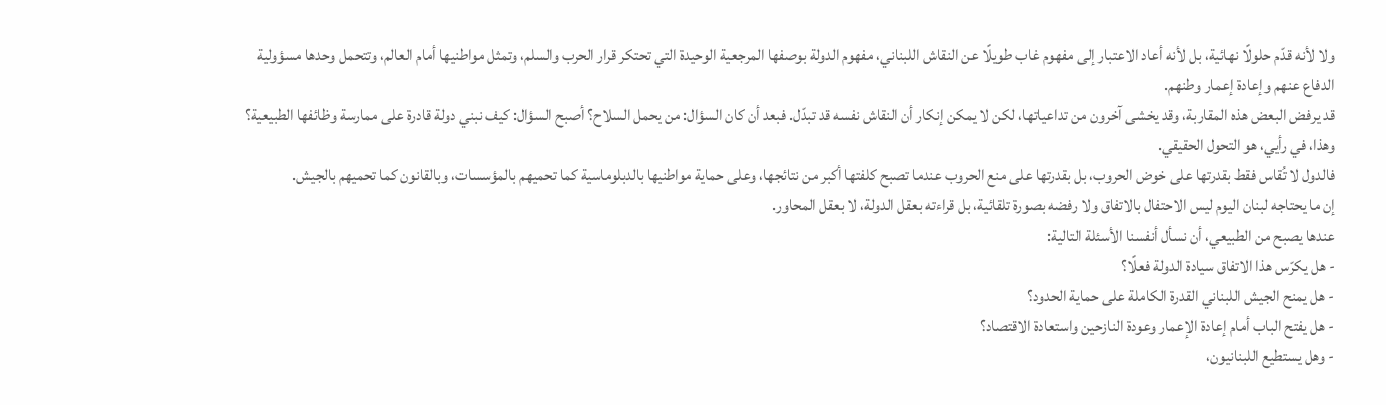ولا لأنه قدّم حلولًا نهائية، بل لأنه أعاد الاعتبار إلى مفهوم غاب طويلًا عن النقاش اللبناني، مفهوم الدولة بوصفها المرجعية الوحيدة التي تحتكر قرار الحرب والسلم، وتمثل مواطنيها أمام العالم، وتتحمل وحدها مسؤولية الدفاع عنهم وإعادة إعمار وطنهم.
قد يرفض البعض هذه المقاربة، وقد يخشى آخرون من تداعياتها، لكن لا يمكن إنكار أن النقاش نفسه قد تبدّل. فبعد أن كان السؤال: من يحمل السلاح؟ أصبح السؤال: كيف نبني دولة قادرة على ممارسة وظائفها الطبيعية؟
وهذا، في رأيي، هو التحول الحقيقي.
فالدول لا تُقاس فقط بقدرتها على خوض الحروب، بل بقدرتها على منع الحروب عندما تصبح كلفتها أكبر من نتائجها، وعلى حماية مواطنيها بالدبلوماسية كما تحميهم بالمؤسسات، وبالقانون كما تحميهم بالجيش.
إن ما يحتاجه لبنان اليوم ليس الاحتفال بالاتفاق ولا رفضه بصورة تلقائية، بل قراءته بعقل الدولة، لا بعقل المحاور.
عندها يصبح من الطبيعي، أن نسأل أنفسنا الأسئلة التالية:
- هل يكرّس هذا الاتفاق سيادة الدولة فعلًا؟
- هل يمنح الجيش اللبناني القدرة الكاملة على حماية الحدود؟
- هل يفتح الباب أمام إعادة الإعمار وعودة النازحين واستعادة الاقتصاد؟
- وهل يستطيع اللبنانيون،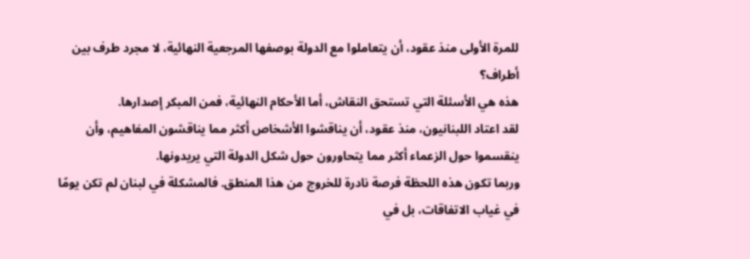للمرة الأولى منذ عقود، أن يتعاملوا مع الدولة بوصفها المرجعية النهائية، لا مجرد طرف بين أطراف؟
هذه هي الأسئلة التي تستحق النقاش، أما الأحكام النهائية، فمن المبكر إصدارها.
لقد اعتاد اللبنانيون، منذ عقود، أن يناقشوا الأشخاص أكثر مما يناقشون المفاهيم، وأن ينقسموا حول الزعماء أكثر مما يتحاورون حول شكل الدولة التي يريدونها.
وربما تكون هذه اللحظة فرصة نادرة للخروج من هذا المنطق. فالمشكلة في لبنان لم تكن يومًا في غياب الاتفاقات، بل في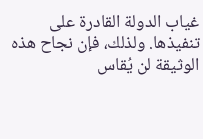غياب الدولة القادرة على تنفيذها. ولذلك، فإن نجاح هذه الوثيقة لن يُقاس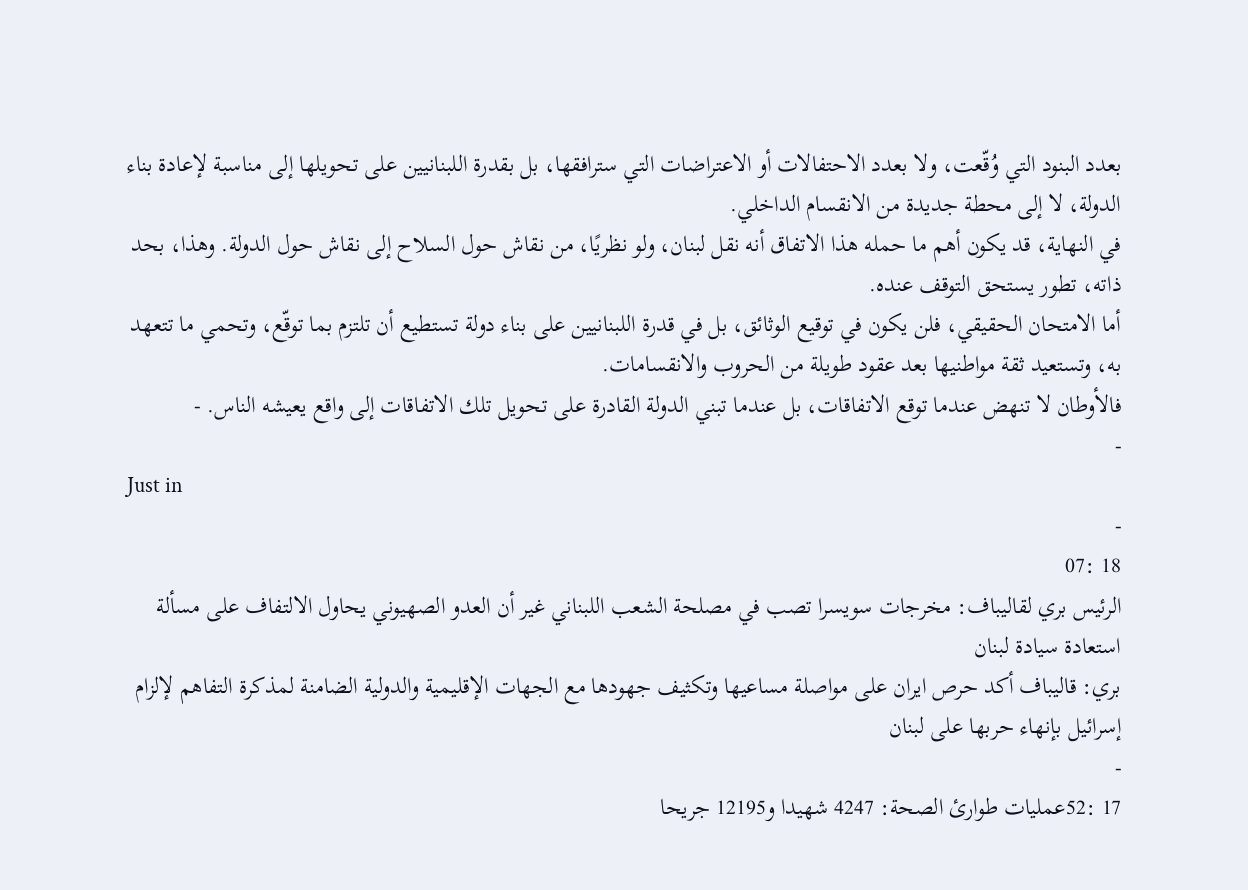بعدد البنود التي وُقّعت، ولا بعدد الاحتفالات أو الاعتراضات التي سترافقها، بل بقدرة اللبنانيين على تحويلها إلى مناسبة لإعادة بناء الدولة، لا إلى محطة جديدة من الانقسام الداخلي.
في النهاية، قد يكون أهم ما حمله هذا الاتفاق أنه نقل لبنان، ولو نظريًا، من نقاش حول السلاح إلى نقاش حول الدولة. وهذا، بحد ذاته، تطور يستحق التوقف عنده.
أما الامتحان الحقيقي، فلن يكون في توقيع الوثائق، بل في قدرة اللبنانيين على بناء دولة تستطيع أن تلتزم بما توقّع، وتحمي ما تتعهد به، وتستعيد ثقة مواطنيها بعد عقود طويلة من الحروب والانقسامات.
فالأوطان لا تنهض عندما توقع الاتفاقات، بل عندما تبني الدولة القادرة على تحويل تلك الاتفاقات إلى واقع يعيشه الناس. -
-
Just in
-
18 :07
الرئيس بري لقاليباف: مخرجات سويسرا تصب في مصلحة الشعب اللبناني غير أن العدو الصهيوني يحاول الالتفاف على مسألة استعادة سيادة لبنان
بري: قاليباف أكد حرص ايران على مواصلة مساعيها وتكثيف جهودها مع الجهات الإقليمية والدولية الضامنة لمذكرة التفاهم لإلزام إسرائيل بإنهاء حربها على لبنان
-
17 :52عمليات طوارئ الصحة: 4247 شهيدا و12195 جريحا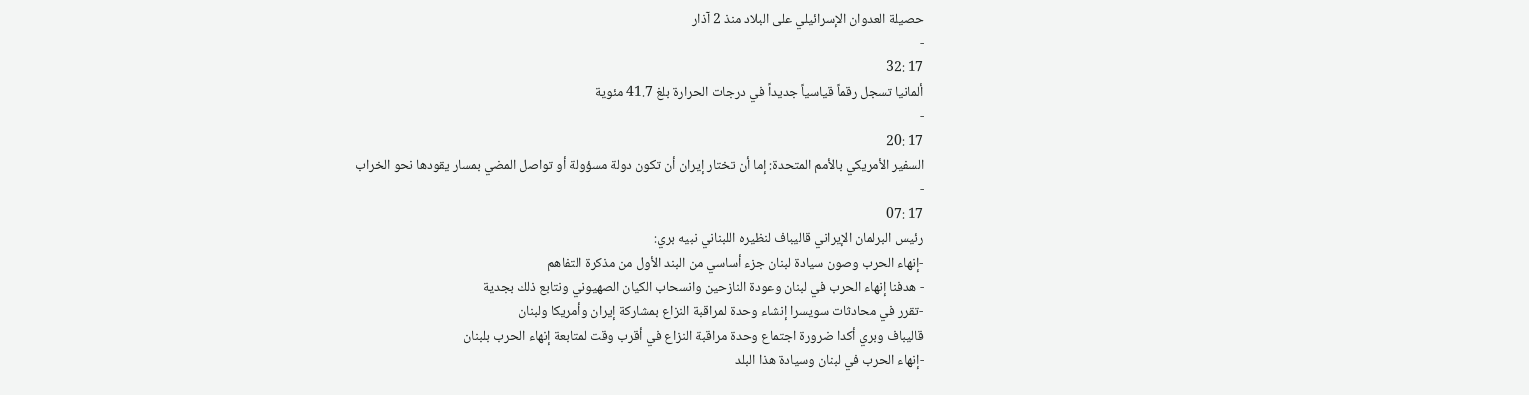حصيلة العدوان الإسرائيلي على البلاد منذ 2 آذار
-
17 :32
ألمانيا تسجل رقماً قياسياً جديداً في درجات الحرارة بلغ 41.7 مئوية
-
17 :20
السفير الأمريكي بالأمم المتحدة: إما أن تختار إيران أن تكون دولة مسؤولة أو تواصل المضي بمسار يقودها نحو الخراب
-
17 :07
رئيس البرلمان الإيراني قاليباف لنظيره اللبناني نبيه بري:
-إنهاء الحرب وصون سيادة لبنان جزء أساسي من البند الأول من مذكرة التفاهم
- هدفنا إنهاء الحرب في لبنان وعودة النازحين وانسحاب الكيان الصهيوني ونتابع ذلك بجدية
-تقرر في محادثات سويسرا إنشاء وحدة لمراقبة النزاع بمشاركة إيران وأمريكا ولبنان
قاليباف وبري أكدا ضرورة اجتماع وحدة مراقبة النزاع في أقرب وقت لمتابعة إنهاء الحرب بلبنان
-إنهاء الحرب في لبنان وسيادة هذا البلد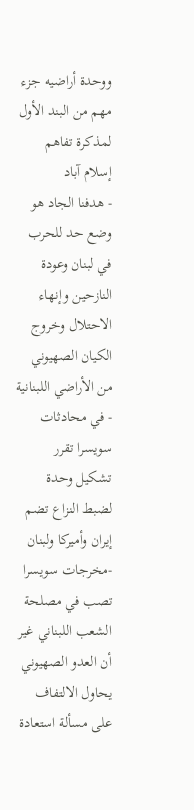ووحدة أراضيه جزء مهم من البند الأول لمذكرة تفاهم إسلام آباد
- هدفنا الجاد هو وضع حد للحرب في لبنان وعودة النازحين وإنهاء الاحتلال وخروج الكيان الصهيوني من الأراضي اللبنانية
- في محادثات سويسرا تقرر تشكيل وحدة لضبط النزاع تضم إيران وأميركا ولبنان
-مخرجات سويسرا تصب في مصلحة الشعب اللبناني غير أن العدو الصهيوني يحاول الالتفاف على مسألة استعادة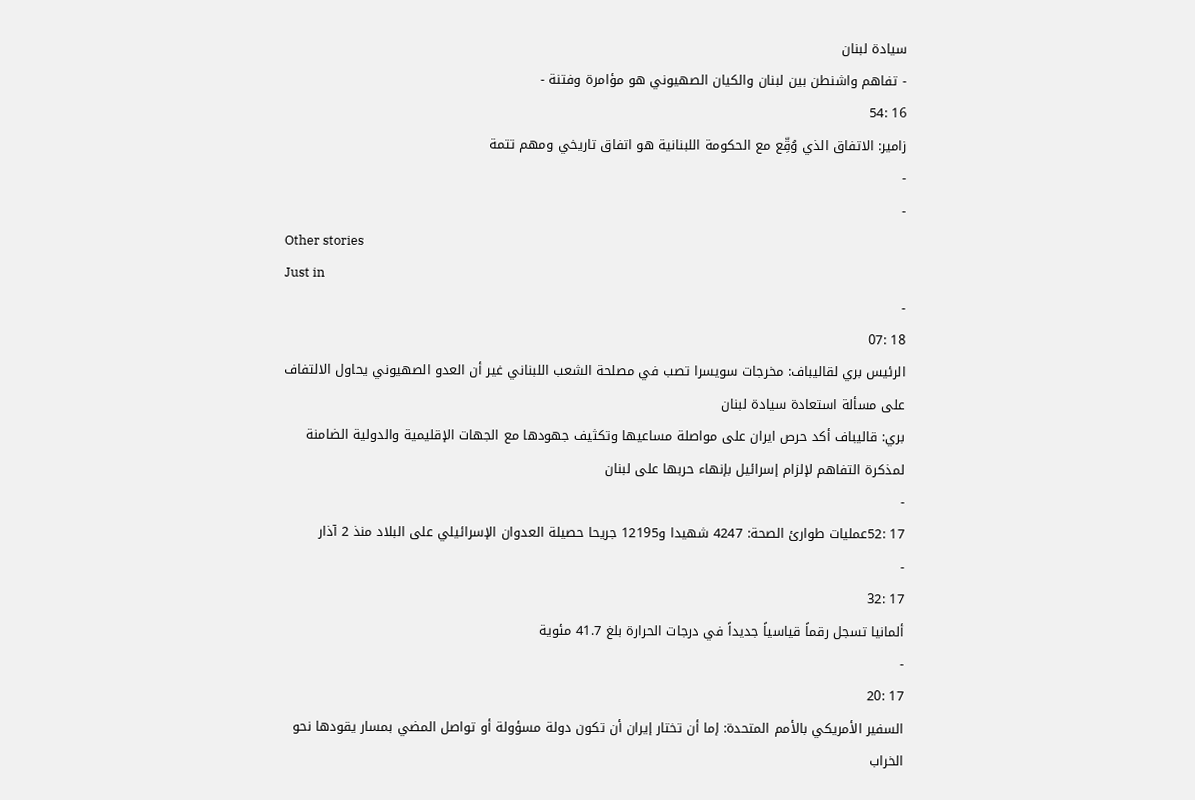سيادة لبنان
- تفاهم واشنطن بين لبنان والكيان الصهيوني هو مؤامرة وفتنة -
16 :54
زامير: الاتفاق الذي وُقِّع مع الحكومة اللبنانية هو اتفاق تاريخي ومهم تتمة
-
-
Other stories
Just in
-
18 :07
الرئيس بري لقاليباف: مخرجات سويسرا تصب في مصلحة الشعب اللبناني غير أن العدو الصهيوني يحاول الالتفاف على مسألة استعادة سيادة لبنان
بري: قاليباف أكد حرص ايران على مواصلة مساعيها وتكثيف جهودها مع الجهات الإقليمية والدولية الضامنة لمذكرة التفاهم لإلزام إسرائيل بإنهاء حربها على لبنان
-
17 :52عمليات طوارئ الصحة: 4247 شهيدا و12195 جريحا حصيلة العدوان الإسرائيلي على البلاد منذ 2 آذار
-
17 :32
ألمانيا تسجل رقماً قياسياً جديداً في درجات الحرارة بلغ 41.7 مئوية
-
17 :20
السفير الأمريكي بالأمم المتحدة: إما أن تختار إيران أن تكون دولة مسؤولة أو تواصل المضي بمسار يقودها نحو الخراب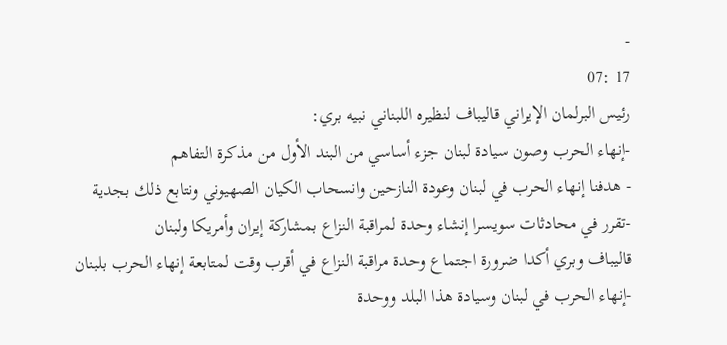-
17 :07
رئيس البرلمان الإيراني قاليباف لنظيره اللبناني نبيه بري:
-إنهاء الحرب وصون سيادة لبنان جزء أساسي من البند الأول من مذكرة التفاهم
- هدفنا إنهاء الحرب في لبنان وعودة النازحين وانسحاب الكيان الصهيوني ونتابع ذلك بجدية
-تقرر في محادثات سويسرا إنشاء وحدة لمراقبة النزاع بمشاركة إيران وأمريكا ولبنان
قاليباف وبري أكدا ضرورة اجتماع وحدة مراقبة النزاع في أقرب وقت لمتابعة إنهاء الحرب بلبنان
-إنهاء الحرب في لبنان وسيادة هذا البلد ووحدة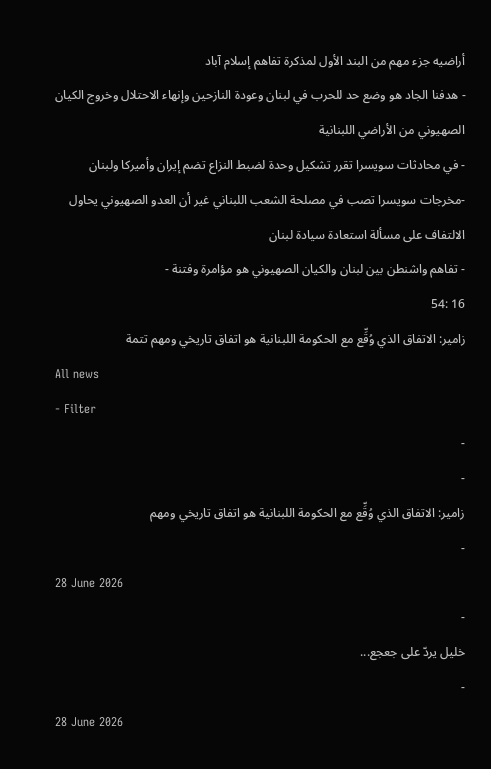أراضيه جزء مهم من البند الأول لمذكرة تفاهم إسلام آباد
- هدفنا الجاد هو وضع حد للحرب في لبنان وعودة النازحين وإنهاء الاحتلال وخروج الكيان الصهيوني من الأراضي اللبنانية
- في محادثات سويسرا تقرر تشكيل وحدة لضبط النزاع تضم إيران وأميركا ولبنان
-مخرجات سويسرا تصب في مصلحة الشعب اللبناني غير أن العدو الصهيوني يحاول الالتفاف على مسألة استعادة سيادة لبنان
- تفاهم واشنطن بين لبنان والكيان الصهيوني هو مؤامرة وفتنة -
16 :54
زامير: الاتفاق الذي وُقِّع مع الحكومة اللبنانية هو اتفاق تاريخي ومهم تتمة
All news
- Filter
-
-
زامير: الاتفاق الذي وُقِّع مع الحكومة اللبنانية هو اتفاق تاريخي ومهم
-
28 June 2026
-
خليل يردّ على جعجع...
-
28 June 2026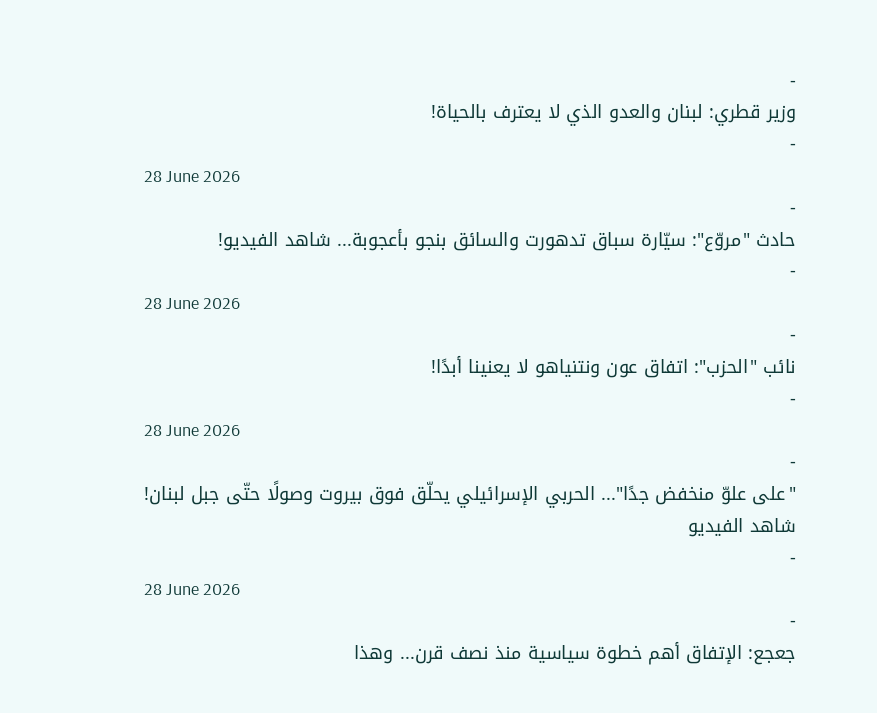-
وزير قطري: لبنان والعدو الذي لا يعترف بالحياة!
-
28 June 2026
-
حادث "مروّع": سيّارة سباق تدهورت والسائق بنجو بأعجوبة... شاهد الفيديو!
-
28 June 2026
-
نائب "الحزب": اتفاق عون ونتنياهو لا يعنينا أبدًا!
-
28 June 2026
-
"على علوّ منخفض جدًا"... الحربي الإسرائيلي يحلّق فوق بيروت وصولًا حتّى جبل لبنان! شاهد الفيديو
-
28 June 2026
-
جعجع: الإتفاق أهم خطوة سياسية منذ نصف قرن... وهذا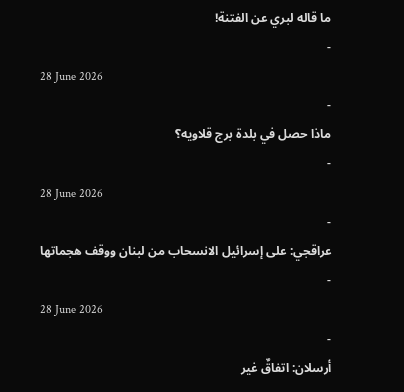ما قاله لبري عن الفتنة!
-
28 June 2026
-
ماذا حصل في بلدة برج قلاويه؟
-
28 June 2026
-
عراقجي: على إسرائيل الانسحاب من لبنان ووقف هجماتها
-
28 June 2026
-
أرسلان: اتفاقٌ غير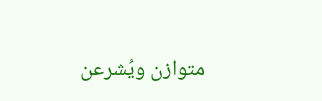متوازن ويُشرعن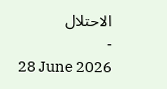الاحتلال
-
28 June 2026